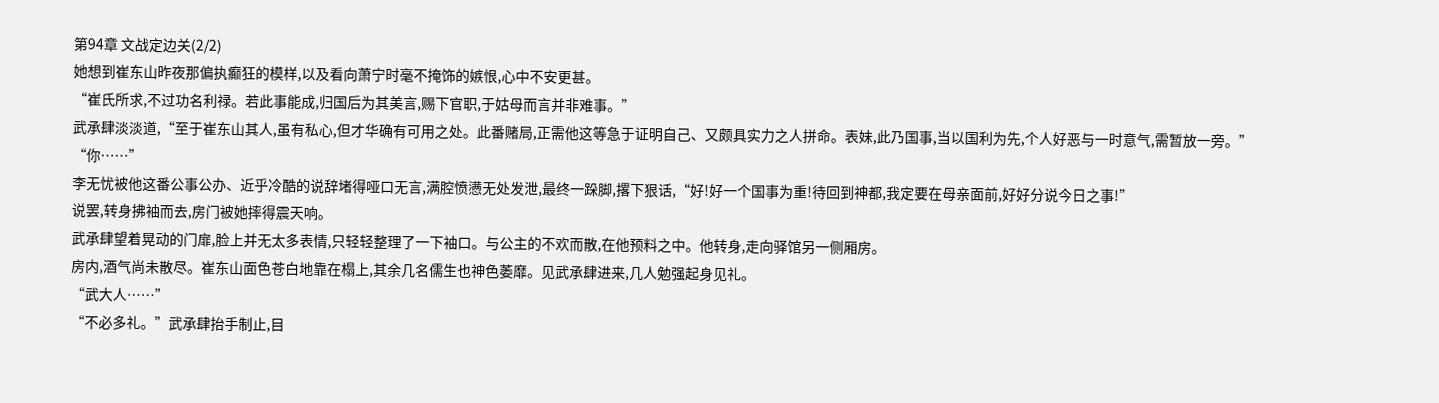第94章 文战定边关(2/2)
她想到崔东山昨夜那偏执癫狂的模样,以及看向萧宁时毫不掩饰的嫉恨,心中不安更甚。
“崔氏所求,不过功名利禄。若此事能成,归国后为其美言,赐下官职,于姑母而言并非难事。”
武承肆淡淡道,“至于崔东山其人,虽有私心,但才华确有可用之处。此番赌局,正需他这等急于证明自己、又颇具实力之人拼命。表妹,此乃国事,当以国利为先,个人好恶与一时意气,需暂放一旁。”
“你……”
李无忧被他这番公事公办、近乎冷酷的说辞堵得哑口无言,满腔愤懑无处发泄,最终一跺脚,撂下狠话,“好!好一个国事为重!待回到神都,我定要在母亲面前,好好分说今日之事!”
说罢,转身拂袖而去,房门被她摔得震天响。
武承肆望着晃动的门扉,脸上并无太多表情,只轻轻整理了一下袖口。与公主的不欢而散,在他预料之中。他转身,走向驿馆另一侧厢房。
房内,酒气尚未散尽。崔东山面色苍白地靠在榻上,其余几名儒生也神色萎靡。见武承肆进来,几人勉强起身见礼。
“武大人……”
“不必多礼。”武承肆抬手制止,目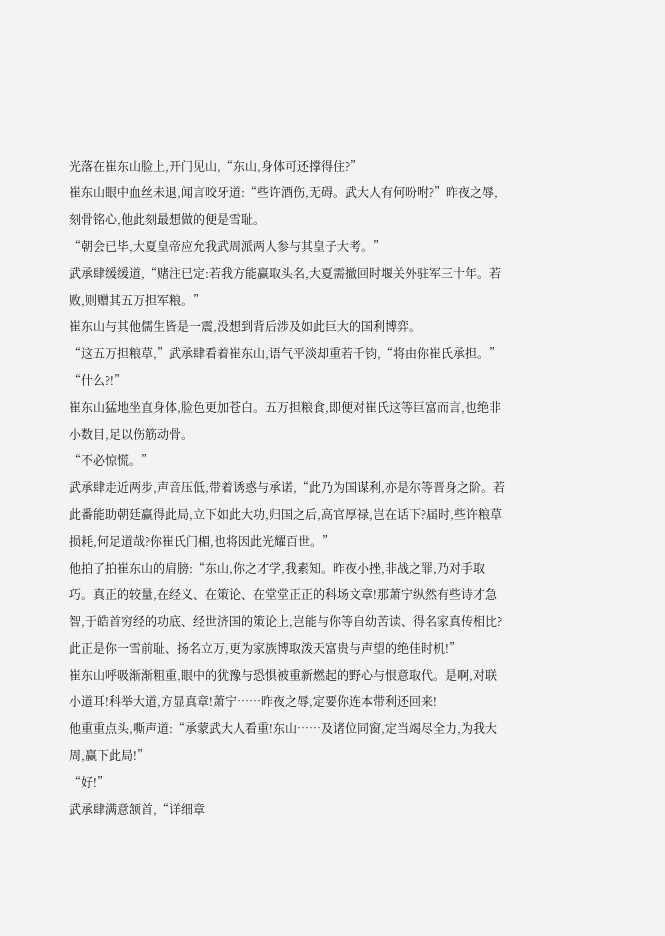光落在崔东山脸上,开门见山,“东山,身体可还撑得住?”
崔东山眼中血丝未退,闻言咬牙道:“些许酒伤,无碍。武大人有何吩咐?”昨夜之辱,刻骨铭心,他此刻最想做的便是雪耻。
“朝会已毕,大夏皇帝应允我武周派两人参与其皇子大考。”
武承肆缓缓道,“赌注已定:若我方能赢取头名,大夏需撤回时堰关外驻军三十年。若败,则赠其五万担军粮。”
崔东山与其他儒生皆是一震,没想到背后涉及如此巨大的国利博弈。
“这五万担粮草,”武承肆看着崔东山,语气平淡却重若千钧,“将由你崔氏承担。”
“什么?!”
崔东山猛地坐直身体,脸色更加苍白。五万担粮食,即便对崔氏这等巨富而言,也绝非小数目,足以伤筋动骨。
“不必惊慌。”
武承肆走近两步,声音压低,带着诱惑与承诺,“此乃为国谋利,亦是尔等晋身之阶。若此番能助朝廷赢得此局,立下如此大功,归国之后,高官厚禄,岂在话下?届时,些许粮草损耗,何足道哉?你崔氏门楣,也将因此光耀百世。”
他拍了拍崔东山的肩膀:“东山,你之才学,我素知。昨夜小挫,非战之罪,乃对手取巧。真正的较量,在经义、在策论、在堂堂正正的科场文章!那萧宁纵然有些诗才急智,于皓首穷经的功底、经世济国的策论上,岂能与你等自幼苦读、得名家真传相比?此正是你一雪前耻、扬名立万,更为家族博取泼天富贵与声望的绝佳时机!”
崔东山呼吸渐渐粗重,眼中的犹豫与恐惧被重新燃起的野心与恨意取代。是啊,对联小道耳!科举大道,方显真章!萧宁……昨夜之辱,定要你连本带利还回来!
他重重点头,嘶声道:“承蒙武大人看重!东山……及诸位同窗,定当竭尽全力,为我大周,赢下此局!”
“好!”
武承肆满意颔首,“详细章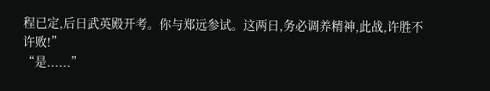程已定,后日武英殿开考。你与郑远参试。这两日,务必调养精神,此战,许胜不许败!”
“是......”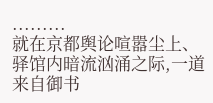.........
就在京都舆论喧嚣尘上、驿馆内暗流汹涌之际,一道来自御书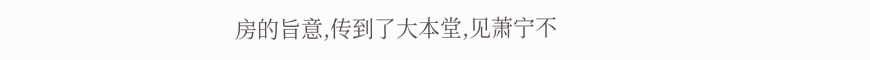房的旨意,传到了大本堂,见萧宁不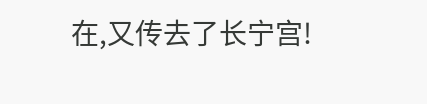在,又传去了长宁宫!